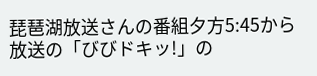琵琶湖放送さんの番組夕方5:45から放送の「びびドキッ!」の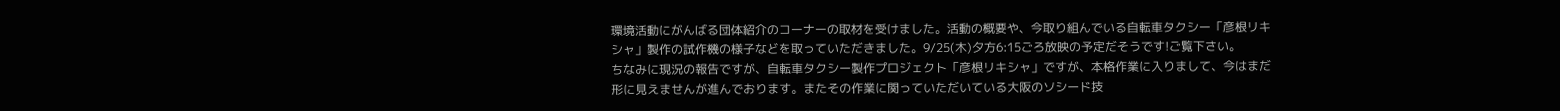環境活動にがんばる団体紹介のコーナーの取材を受けました。活動の概要や、今取り組んでいる自転車タクシー「彦根リキシャ」製作の試作機の様子などを取っていただきました。9/25(木)夕方6:15ごろ放映の予定だそうです!ご覧下さい。
ちなみに現況の報告ですが、自転車タクシー製作プロジェクト「彦根リキシャ」ですが、本格作業に入りまして、今はまだ形に見えませんが進んでおります。またその作業に関っていただいている大阪のソシード技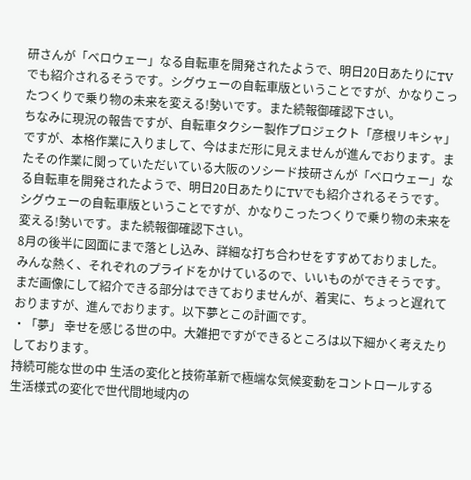研さんが「ベロウェー」なる自転車を開発されたようで、明日20日あたりにTVでも紹介されるそうです。シグウェーの自転車版ということですが、かなりこったつくりで乗り物の未来を変える!勢いです。また続報御確認下さい。
ちなみに現況の報告ですが、自転車タクシー製作プロジェクト「彦根リキシャ」ですが、本格作業に入りまして、今はまだ形に見えませんが進んでおります。またその作業に関っていただいている大阪のソシード技研さんが「ベロウェー」なる自転車を開発されたようで、明日20日あたりにTVでも紹介されるそうです。シグウェーの自転車版ということですが、かなりこったつくりで乗り物の未来を変える!勢いです。また続報御確認下さい。
8月の後半に図面にまで落とし込み、詳細な打ち合わせをすすめておりました。みんな熱く、それぞれのプライドをかけているので、いいものができそうです。まだ画像にして紹介できる部分はできておりませんが、着実に、ちょっと遅れておりますが、進んでおります。以下夢とこの計画です。
・「夢」 幸せを感じる世の中。大雑把ですができるところは以下細かく考えたりしております。
持続可能な世の中 生活の変化と技術革新で極端な気候変動をコントロールする 生活様式の変化で世代間地域内の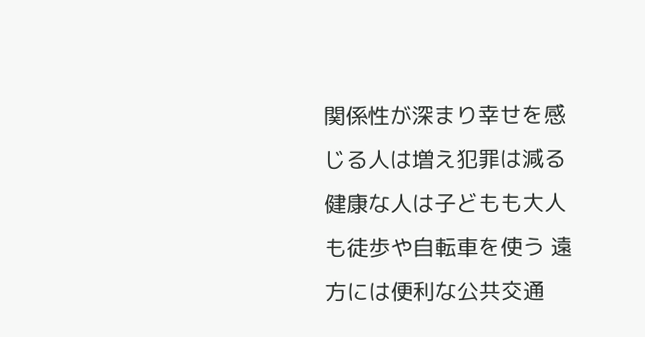関係性が深まり幸せを感じる人は増え犯罪は減る 健康な人は子どもも大人も徒歩や自転車を使う 遠方には便利な公共交通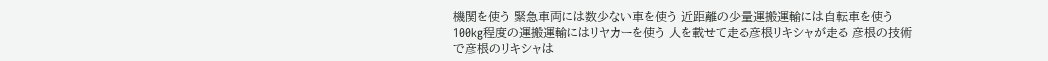機関を使う 緊急車両には数少ない車を使う 近距離の少量運搬運輸には自転車を使う 100kg程度の運搬運輸にはリヤカーを使う 人を載せて走る彦根リキシャが走る 彦根の技術で彦根のリキシャは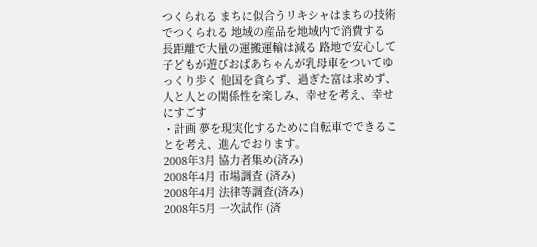つくられる まちに似合うリキシャはまちの技術でつくられる 地域の産品を地域内で消費する 長距離で大量の運搬運輸は減る 路地で安心して子どもが遊びおばあちゃんが乳母車をついてゆっくり歩く 他国を貪らず、過ぎた富は求めず、人と人との関係性を楽しみ、幸せを考え、幸せにすごす
・計画 夢を現実化するために自転車でできることを考え、進んでおります。
2008年3月 協力者集め(済み)
2008年4月 市場調査 (済み)
2008年4月 法律等調査(済み)
2008年5月 一次試作 (済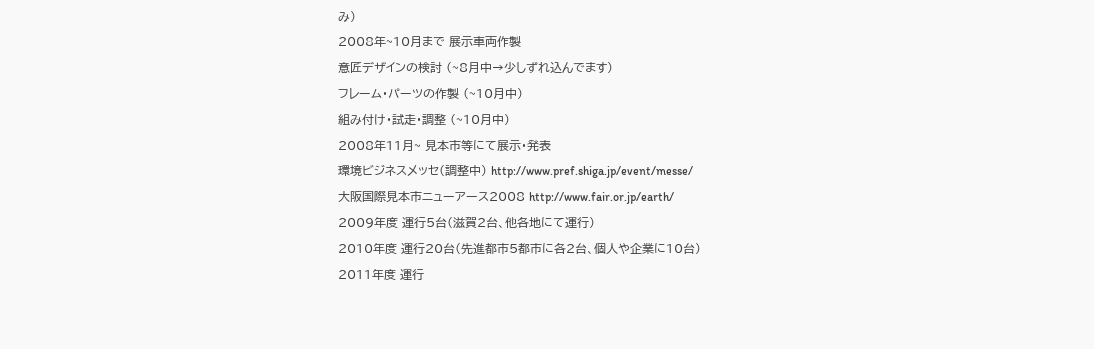み)
2008年~10月まで 展示車両作製
意匠デザインの検討 (~8月中→少しずれ込んでます)
フレーム・パーツの作製 (~10月中)
組み付け・試走・調整 (~10月中)
2008年11月~ 見本市等にて展示・発表
環境ビジネスメッセ(調整中) http://www.pref.shiga.jp/event/messe/
大阪国際見本市ニューアース2008 http://www.fair.or.jp/earth/
2009年度 運行5台(滋賀2台、他各地にて運行)
2010年度 運行20台(先進都市5都市に各2台、個人や企業に10台)
2011年度 運行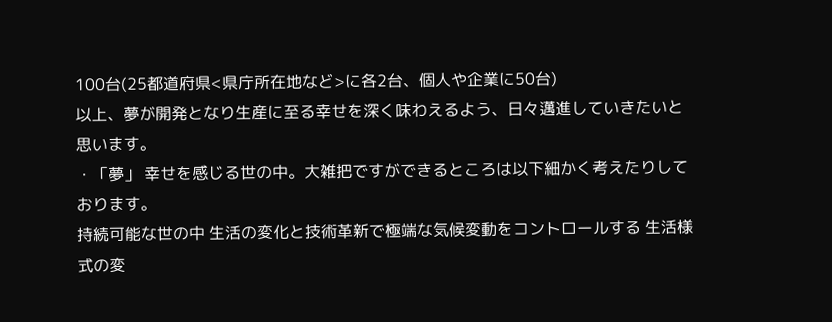100台(25都道府県<県庁所在地など>に各2台、個人や企業に50台)
以上、夢が開発となり生産に至る幸せを深く味わえるよう、日々邁進していきたいと思います。
・「夢」 幸せを感じる世の中。大雑把ですができるところは以下細かく考えたりしております。
持続可能な世の中 生活の変化と技術革新で極端な気候変動をコントロールする 生活様式の変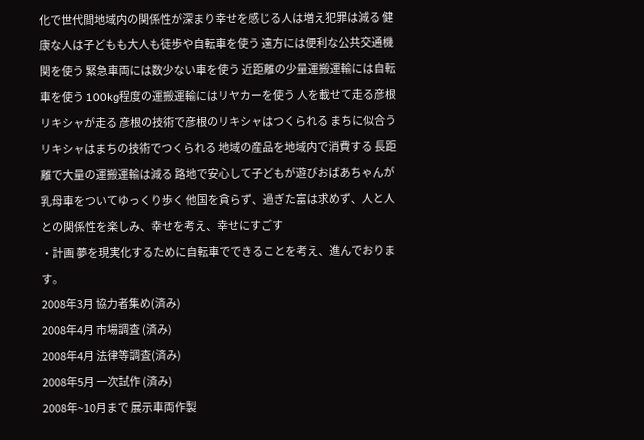化で世代間地域内の関係性が深まり幸せを感じる人は増え犯罪は減る 健康な人は子どもも大人も徒歩や自転車を使う 遠方には便利な公共交通機関を使う 緊急車両には数少ない車を使う 近距離の少量運搬運輸には自転車を使う 100kg程度の運搬運輸にはリヤカーを使う 人を載せて走る彦根リキシャが走る 彦根の技術で彦根のリキシャはつくられる まちに似合うリキシャはまちの技術でつくられる 地域の産品を地域内で消費する 長距離で大量の運搬運輸は減る 路地で安心して子どもが遊びおばあちゃんが乳母車をついてゆっくり歩く 他国を貪らず、過ぎた富は求めず、人と人との関係性を楽しみ、幸せを考え、幸せにすごす
・計画 夢を現実化するために自転車でできることを考え、進んでおります。
2008年3月 協力者集め(済み)
2008年4月 市場調査 (済み)
2008年4月 法律等調査(済み)
2008年5月 一次試作 (済み)
2008年~10月まで 展示車両作製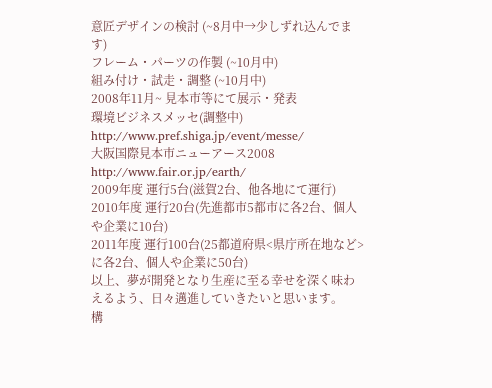意匠デザインの検討 (~8月中→少しずれ込んでます)
フレーム・パーツの作製 (~10月中)
組み付け・試走・調整 (~10月中)
2008年11月~ 見本市等にて展示・発表
環境ビジネスメッセ(調整中) http://www.pref.shiga.jp/event/messe/
大阪国際見本市ニューアース2008 http://www.fair.or.jp/earth/
2009年度 運行5台(滋賀2台、他各地にて運行)
2010年度 運行20台(先進都市5都市に各2台、個人や企業に10台)
2011年度 運行100台(25都道府県<県庁所在地など>に各2台、個人や企業に50台)
以上、夢が開発となり生産に至る幸せを深く味わえるよう、日々邁進していきたいと思います。
構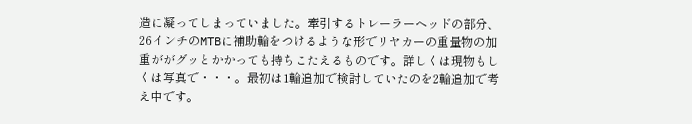造に凝ってしまっていました。牽引するトレーラーヘッドの部分、26インチのMTBに補助輪をつけるような形でリヤカーの重量物の加重ががグッとかかっても持ちこたえるものです。詳しくは現物もしくは写真で・・・。最初は1輪追加で検討していたのを2輪追加で考え中です。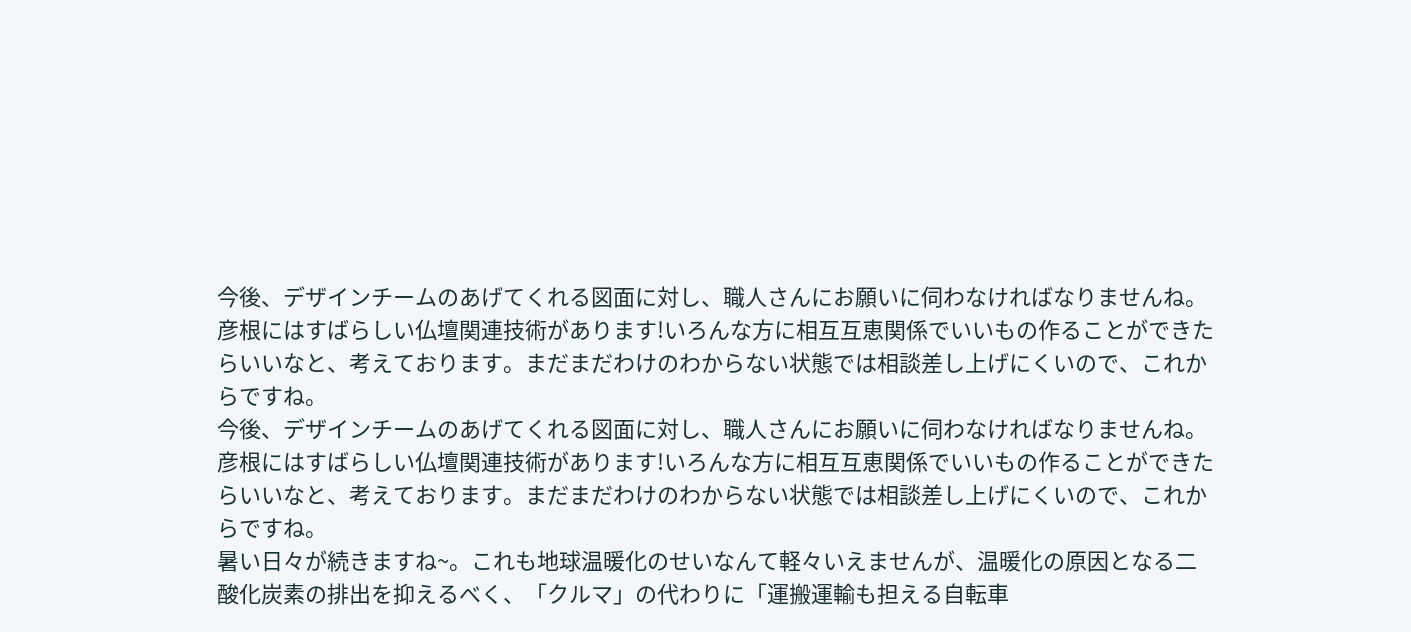今後、デザインチームのあげてくれる図面に対し、職人さんにお願いに伺わなければなりませんね。彦根にはすばらしい仏壇関連技術があります!いろんな方に相互互恵関係でいいもの作ることができたらいいなと、考えております。まだまだわけのわからない状態では相談差し上げにくいので、これからですね。
今後、デザインチームのあげてくれる図面に対し、職人さんにお願いに伺わなければなりませんね。彦根にはすばらしい仏壇関連技術があります!いろんな方に相互互恵関係でいいもの作ることができたらいいなと、考えております。まだまだわけのわからない状態では相談差し上げにくいので、これからですね。
暑い日々が続きますね~。これも地球温暖化のせいなんて軽々いえませんが、温暖化の原因となる二酸化炭素の排出を抑えるべく、「クルマ」の代わりに「運搬運輸も担える自転車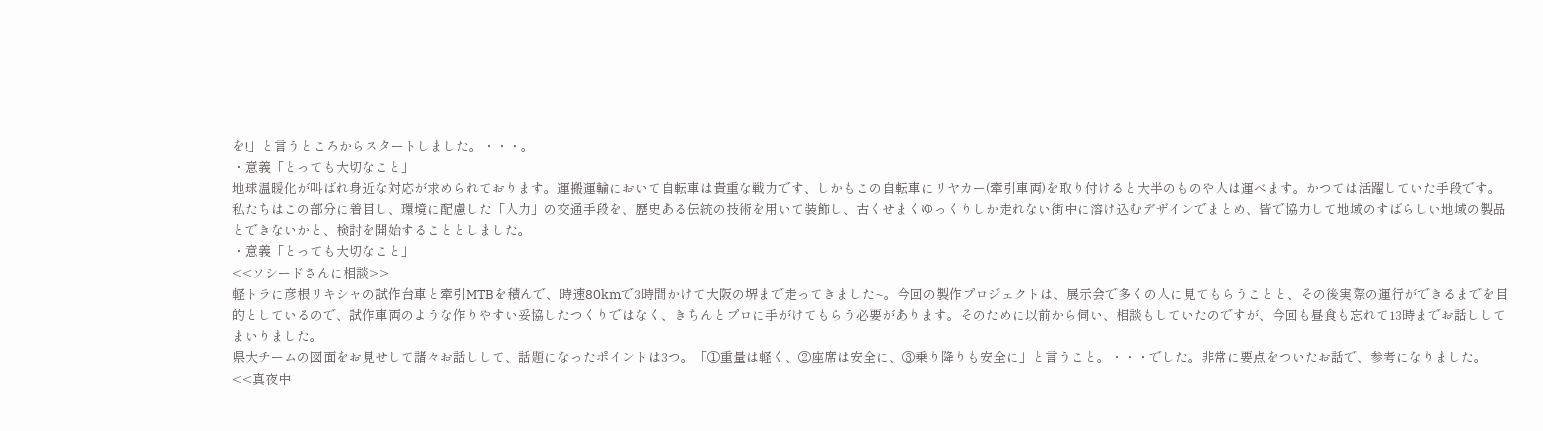を!」と言うところからスタートしました。・・・。
・意義「とっても大切なこと」
地球温暖化が叫ばれ身近な対応が求められております。運搬運輸において自転車は貴重な戦力です、しかもこの自転車にリヤカー(牽引車両)を取り付けると大半のものや人は運べます。かつては活躍していた手段です。私たちはこの部分に着目し、環境に配慮した「人力」の交通手段を、歴史ある伝統の技術を用いて装飾し、古くせまくゆっくりしか走れない街中に溶け込むデザインでまとめ、皆で協力して地域のすばらしい地域の製品とできないかと、検討を開始することとしました。
・意義「とっても大切なこと」
<<ソシードさんに相談>>
軽トラに彦根リキシャの試作台車と牽引MTBを積んで、時速80kmで3時間かけて大阪の堺まで走ってきました~。今回の製作プロジェクトは、展示会で多くの人に見てもらうことと、その後実際の運行ができるまでを目的としているので、試作車両のような作りやすい妥協したつくりではなく、きちんとプロに手がけてもらう必要があります。そのために以前から伺い、相談もしていたのですが、今回も昼食も忘れて13時までお話ししてまいりました。
県大チームの図面をお見せして諸々お話しして、話題になったポイントは3つ。「①重量は軽く、②座席は安全に、③乗り降りも安全に」と言うこと。・・・でした。非常に要点をついたお話で、参考になりました。
<<真夜中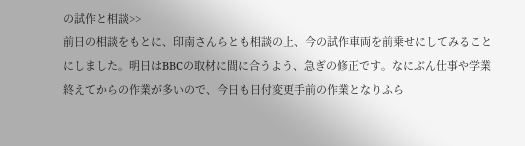の試作と相談>>
前日の相談をもとに、印南さんらとも相談の上、今の試作車両を前乗せにしてみることにしました。明日はBBCの取材に間に合うよう、急ぎの修正です。なにぶん仕事や学業終えてからの作業が多いので、今日も日付変更手前の作業となりふら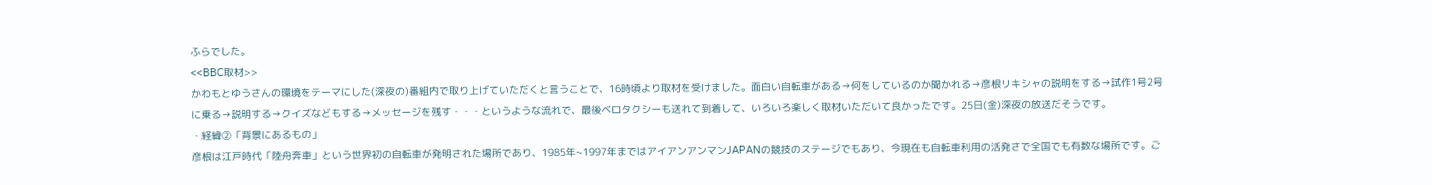ふらでした。
<<BBC取材>>
かわもとゆうさんの環境をテーマにした(深夜の)番組内で取り上げていただくと言うことで、16時頃より取材を受けました。面白い自転車がある→何をしているのか聞かれる→彦根リキシャの説明をする→試作1号2号に乗る→説明する→クイズなどもする→メッセージを残す・・・というような流れで、最後ベロタクシーも送れて到着して、いろいろ楽しく取材いただいて良かったです。25日(金)深夜の放送だそうです。
・経緯②「背景にあるもの」
彦根は江戸時代「陸舟奔車」という世界初の自転車が発明された場所であり、1985年~1997年まではアイアンアンマンJAPANの競技のステージでもあり、今現在も自転車利用の活発さで全国でも有数な場所です。ご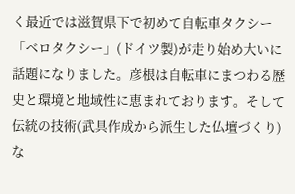く最近では滋賀県下で初めて自転車タクシー「ベロタクシー」(ドイツ製)が走り始め大いに話題になりました。彦根は自転車にまつわる歴史と環境と地域性に恵まれております。そして伝統の技術(武具作成から派生した仏壇づくり)な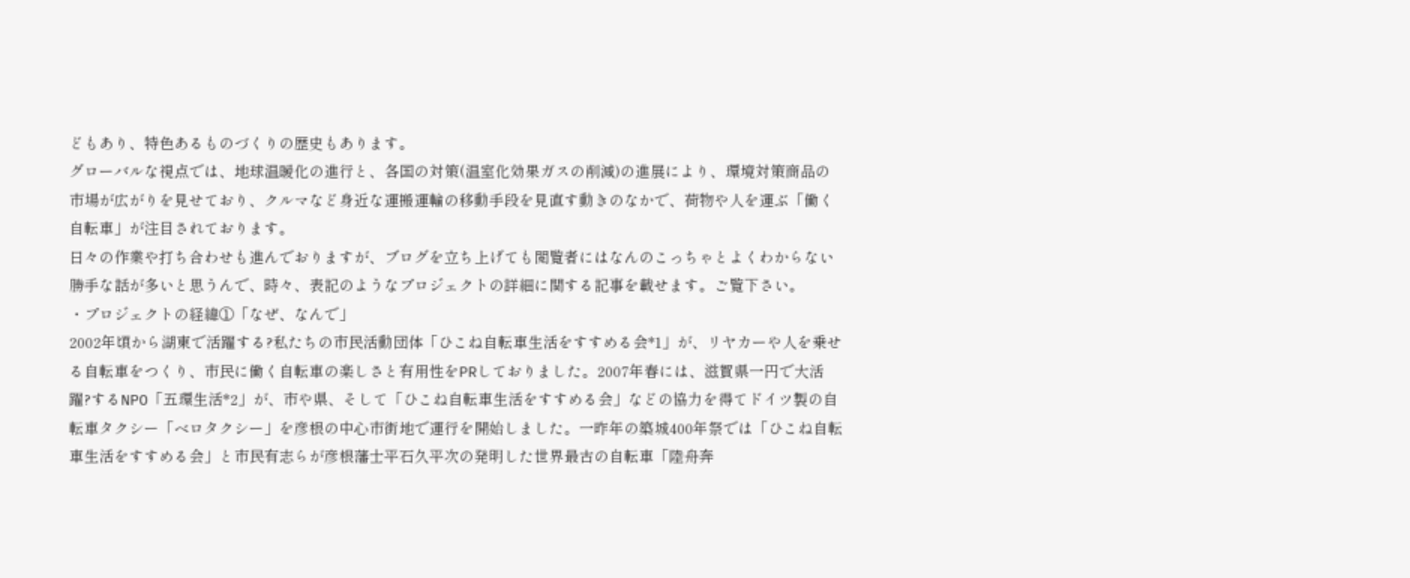どもあり、特色あるものづくりの歴史もあります。
グローバルな視点では、地球温暖化の進行と、各国の対策(温室化効果ガスの削減)の進展により、環境対策商品の市場が広がりを見せており、クルマなど身近な運搬運輸の移動手段を見直す動きのなかで、荷物や人を運ぶ「働く自転車」が注目されております。
日々の作業や打ち合わせも進んでおりますが、ブログを立ち上げても閲覧者にはなんのこっちゃとよくわからない勝手な話が多いと思うんで、時々、表記のようなプロジェクトの詳細に関する記事を載せます。ご覧下さい。
・プロジェクトの経緯①「なぜ、なんで」
2002年頃から湖東で活躍する?私たちの市民活動団体「ひこね自転車生活をすすめる会*1」が、リヤカーや人を乗せる自転車をつくり、市民に働く自転車の楽しさと有用性をPRしておりました。2007年春には、滋賀県一円で大活躍?するNPO「五環生活*2」が、市や県、そして「ひこね自転車生活をすすめる会」などの協力を得てドイツ製の自転車タクシー「ベロタクシー」を彦根の中心市街地で運行を開始しました。一昨年の築城400年祭では「ひこね自転車生活をすすめる会」と市民有志らが彦根藩士平石久平次の発明した世界最古の自転車「陸舟奔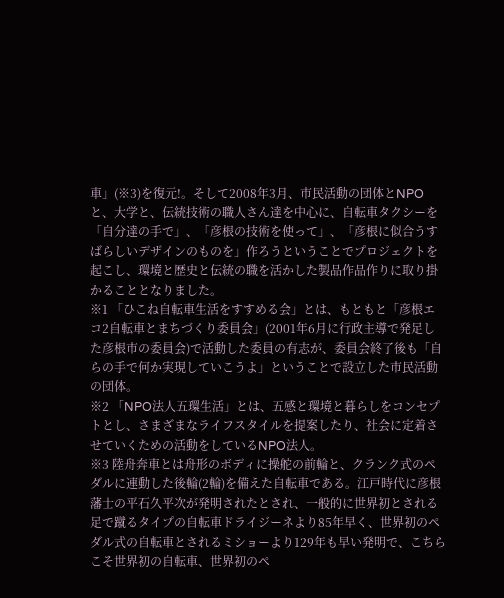車」(※3)を復元!。そして2008年3月、市民活動の団体とNPOと、大学と、伝統技術の職人さん達を中心に、自転車タクシーを「自分達の手で」、「彦根の技術を使って」、「彦根に似合うすばらしいデザインのものを」作ろうということでプロジェクトを起こし、環境と歴史と伝統の職を活かした製品作品作りに取り掛かることとなりました。
※1 「ひこね自転車生活をすすめる会」とは、もともと「彦根エコ2自転車とまちづくり委員会」(2001年6月に行政主導で発足した彦根市の委員会)で活動した委員の有志が、委員会終了後も「自らの手で何か実現していこうよ」ということで設立した市民活動の団体。
※2 「NPO法人五環生活」とは、五感と環境と暮らしをコンセプトとし、さまざまなライフスタイルを提案したり、社会に定着させていくための活動をしているNPO法人。
※3 陸舟奔車とは舟形のボディに操舵の前輪と、クランク式のペダルに連動した後輪(2輪)を備えた自転車である。江戸時代に彦根藩士の平石久平次が発明されたとされ、一般的に世界初とされる足で蹴るタイプの自転車ドライジーネより85年早く、世界初のペダル式の自転車とされるミショーより129年も早い発明で、こちらこそ世界初の自転車、世界初のペ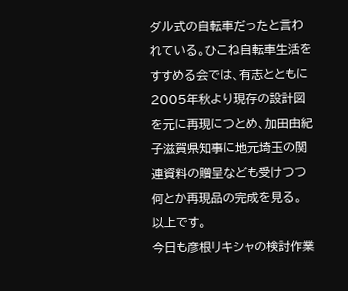ダル式の自転車だったと言われている。ひこね自転車生活をすすめる会では、有志とともに2005年秋より現存の設計図を元に再現につとめ、加田由紀子滋賀県知事に地元埼玉の関連資料の贈呈なども受けつつ何とか再現品の完成を見る。
以上です。
今日も彦根リキシャの検討作業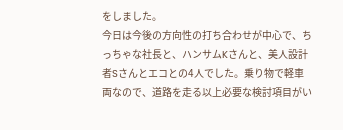をしました。
今日は今後の方向性の打ち合わせが中心で、ちっちゃな社長と、ハンサムKさんと、美人設計者Sさんとエコとの4人でした。乗り物で軽車両なので、道路を走る以上必要な検討項目がい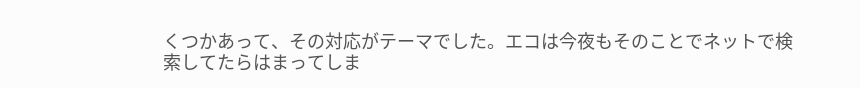くつかあって、その対応がテーマでした。エコは今夜もそのことでネットで検索してたらはまってしま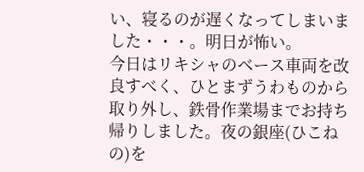い、寝るのが遅くなってしまいました・・・。明日が怖い。
今日はリキシャのベース車両を改良すべく、ひとまずうわものから取り外し、鉄骨作業場までお持ち帰りしました。夜の銀座(ひこねの)を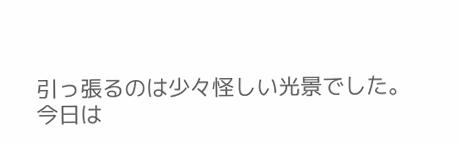引っ張るのは少々怪しい光景でした。
今日は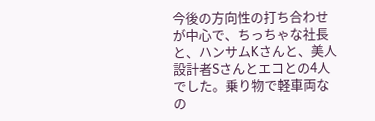今後の方向性の打ち合わせが中心で、ちっちゃな社長と、ハンサムKさんと、美人設計者Sさんとエコとの4人でした。乗り物で軽車両なの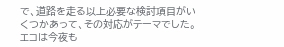で、道路を走る以上必要な検討項目がいくつかあって、その対応がテーマでした。エコは今夜も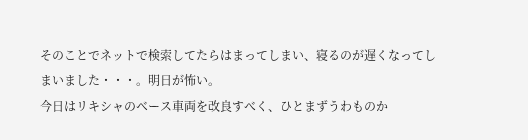そのことでネットで検索してたらはまってしまい、寝るのが遅くなってしまいました・・・。明日が怖い。
今日はリキシャのベース車両を改良すべく、ひとまずうわものか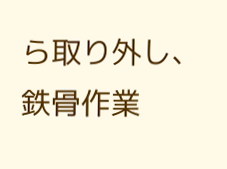ら取り外し、鉄骨作業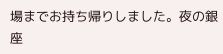場までお持ち帰りしました。夜の銀座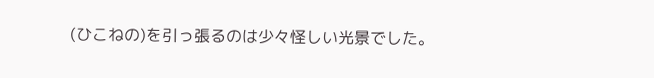(ひこねの)を引っ張るのは少々怪しい光景でした。